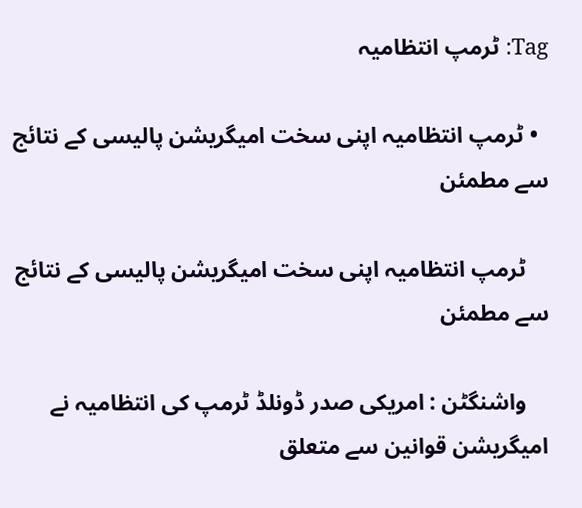Tag: ٹرمپ انتظامیہ

  • ٹرمپ انتظامیہ اپنی سخت امیگریشن پالیسی کے نتائج سے مطمئن

    ٹرمپ انتظامیہ اپنی سخت امیگریشن پالیسی کے نتائج سے مطمئن

    واشنگٹن : امریکی صدر ڈونلڈ ٹرمپ کی انتظامیہ نے امیگریشن قوانین سے متعلق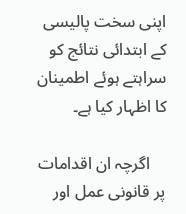اپنی سخت پالیسی کے ابتدائی نتائج کو سراہتے ہوئے اطمینان کا اظہار کیا ہے۔

    اگرچہ ان اقدامات پر قانونی عمل اور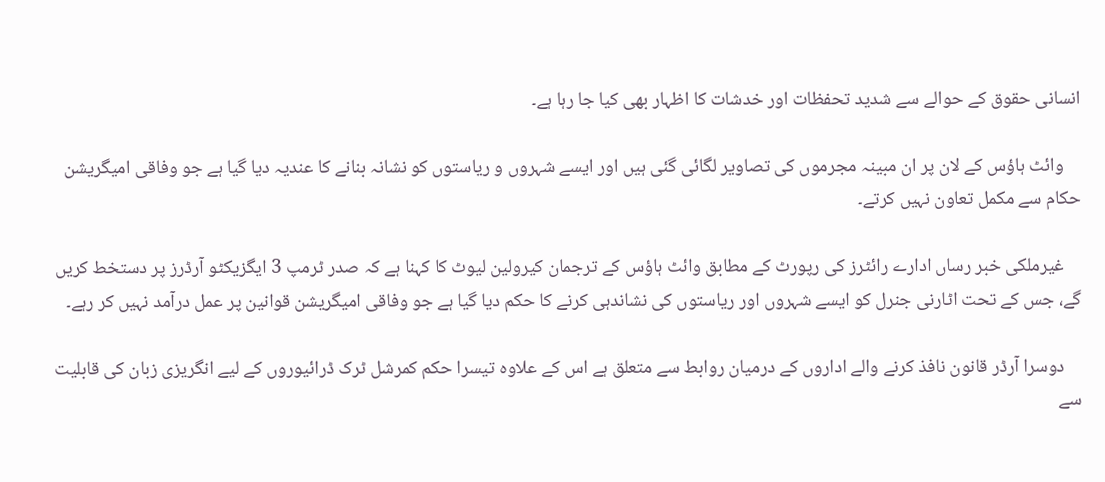انسانی حقوق کے حوالے سے شدید تحفظات اور خدشات کا اظہار بھی کیا جا رہا ہے۔

    وائٹ ہاؤس کے لان پر ان مبینہ مجرموں کی تصاویر لگائی گئی ہیں اور ایسے شہروں و ریاستوں کو نشانہ بنانے کا عندیہ دیا گیا ہے جو وفاقی امیگریشن حکام سے مکمل تعاون نہیں کرتے۔

    غیرملکی خبر رساں ادارے رائٹرز کی رپورٹ کے مطابق وائٹ ہاؤس کے ترجمان کیرولین لیوٹ کا کہنا ہے کہ صدر ٹرمپ 3 ایگزیکٹو آرڈرز پر دستخط کریں گے، جس کے تحت اٹارنی جنرل کو ایسے شہروں اور ریاستوں کی نشاندہی کرنے کا حکم دیا گیا ہے جو وفاقی امیگریشن قوانین پر عمل درآمد نہیں کر رہے۔

    دوسرا آرڈر قانون نافذ کرنے والے اداروں کے درمیان روابط سے متعلق ہے اس کے علاوہ تیسرا حکم کمرشل ٹرک ڈرائیوروں کے لیے انگریزی زبان کی قابلیت سے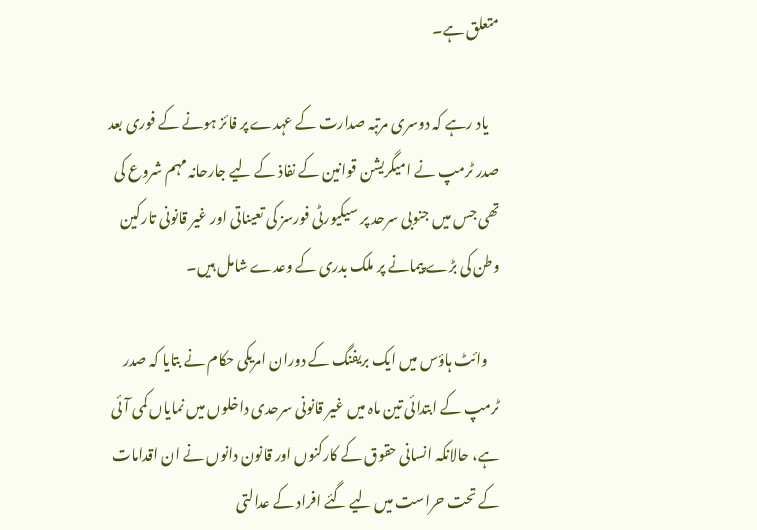متعلق ہے۔

    یاد رہے کہ دوسری مرتبہ صدارت کے عہدے پر فائز ہونے کے فوری بعد صدر ٹرمپ نے امیگریشن قوانین کے نفاذ کے لیے جارحانہ مہم شروع کی تھی جس میں جنوبی سرحد پر سیکیورٹی فورسز کی تعیناتی اور غیر قانونی تارکین وطن کی بڑے پیمانے پر ملک بدری کے وعدے شامل ہیں۔

    وائٹ ہاؤس میں ایک بریفنگ کے دوران امریکی حکام نے بتایا کہ صدر ٹرمپ کے ابتدائی تین ماہ میں غیر قانونی سرحدی داخلوں میں نمایاں کمی آئی ہے، حالانکہ انسانی حقوق کے کارکنوں اور قانون دانوں نے ان اقدامات کے تحت حراست میں لیے گئے افراد کے عدالتی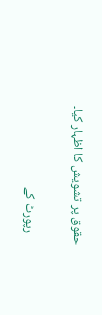حقوق پر تشویش کا اظہار کیا۔

    رپورٹ کے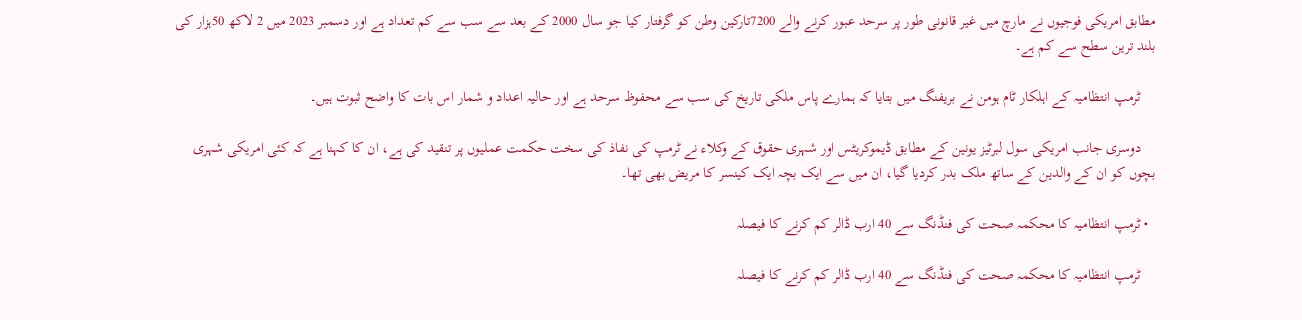مطابق امریکی فوجیوں نے مارچ میں غیر قانونی طور پر سرحد عبور کرنے والے 7200تارکین وطن کو گرفتار کیا جو سال 2000 کے بعد سے سب سے کم تعداد ہے اور دسمبر 2023 میں 2 لاکھ 50ہزار کی بلند ترین سطح سے کم ہے۔

    ٹرمپ انتظامیہ کے اہلکار ٹام ہومن نے بریفنگ میں بتایا کہ ہمارے پاس ملکی تاریخ کی سب سے محفوظ سرحد ہے اور حالیہ اعداد و شمار اس بات کا واضح ثبوت ہیں۔

    دوسری جانب امریکی سول لبرٹیز یونین کے مطابق ڈیموکریٹس اور شہری حقوق کے وکلاء نے ٹرمپ کی نفاذ کی سخت حکمت عملیوں پر تنقید کی ہے، ان کا کہنا ہے کہ کئی امریکی شہری بچوں کو ان کے والدین کے ساتھ ملک بدر کردیا گیا، ان میں سے ایک بچہ ایک کینسر کا مریض بھی تھا۔

  • ٹرمپ انتظامیہ کا محکمہ صحت کی فنڈنگ سے 40 ارب ڈالر کم کرنے کا فیصلہ

    ٹرمپ انتظامیہ کا محکمہ صحت کی فنڈنگ سے 40 ارب ڈالر کم کرنے کا فیصلہ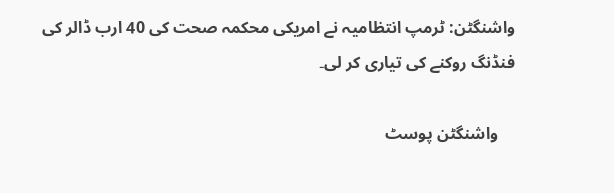واشنگٹن: ٹرمپ انتظامیہ نے امریکی محکمہ صحت کی 40 ارب ڈالر کی فنڈنگ روکنے کی تیاری کر لی۔

    واشنگٹن پوسٹ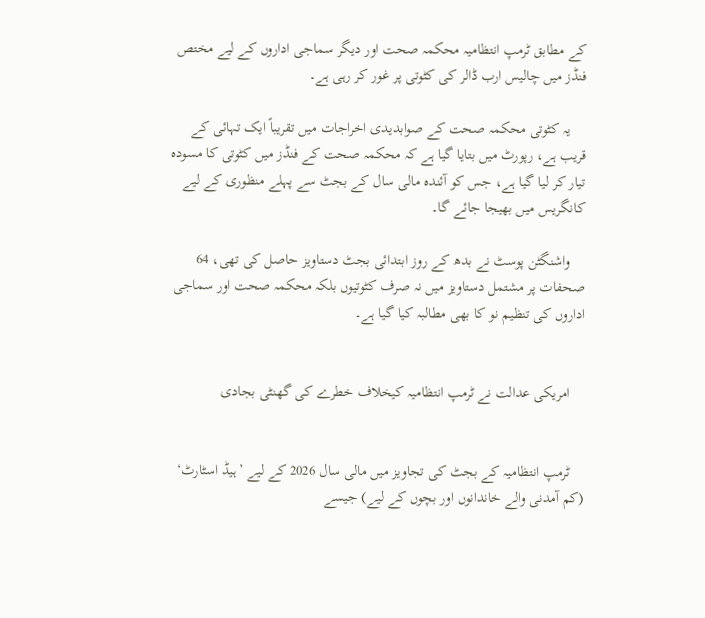کے مطابق ٹرمپ انتظامیہ محکمہ صحت اور دیگر سماجی اداروں کے لیے مختص فنڈز میں چالیس ارب ڈالر کی کٹوتی پر غور کر رہی ہے۔

    یہ کٹوتی محکمہ صحت کے صوابدیدی اخراجات میں تقریباً ایک تہائی کے قریب ہے، رپورٹ میں بتایا گیا ہے کہ محکمہ صحت کے فنڈز میں کٹوتی کا مسودہ تیار کر لیا گیا ہے، جس کو آئندہ مالی سال کے بجٹ سے پہلے منظوری کے لیے کانگریس میں بھیجا جائے گا۔

    واشنگٹن پوسٹ نے بدھ کے روز ابتدائی بجٹ دستاویز حاصل کی تھی، 64 صحفات پر مشتمل دستاویز میں نہ صرف کٹوتیوں بلکہ محکمہ صحت اور سماجی اداروں کی تنظیم نو کا بھی مطالبہ کیا گیا ہے۔


    امریکی عدالت نے ٹرمپ انتظامیہ کیخلاف خطرے کی گھنٹی بجادی


    ٹرمپ انتظامیہ کے بجٹ کی تجاویز میں مالی سال 2026 کے لیے ’ہیڈ اسٹارٹ‘ (کم آمدنی والے خاندانوں اور بچوں کے لیے) جیسے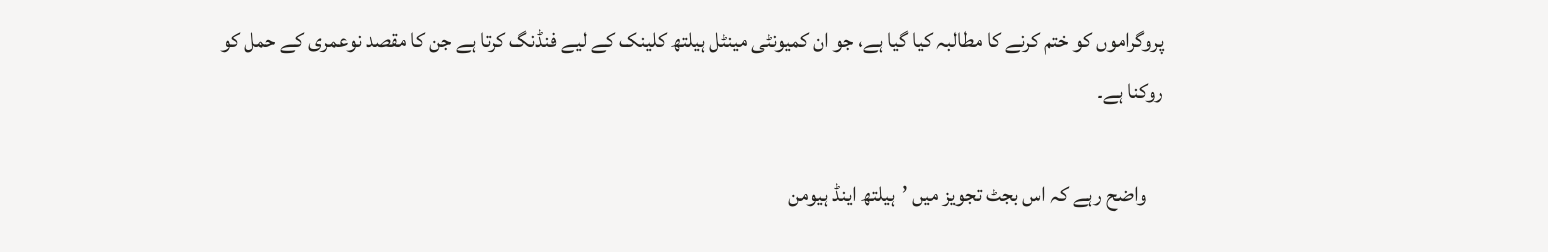پروگراموں کو ختم کرنے کا مطالبہ کیا گیا ہے، جو ان کمیونٹی مینٹل ہیلتھ کلینک کے لیے فنڈنگ کرتا ہے جن کا مقصد نوعمری کے حمل کو روکنا ہے۔

    واضح رہے کہ اس بجٹ تجویز میں ’ہیلتھ اینڈ ہیومن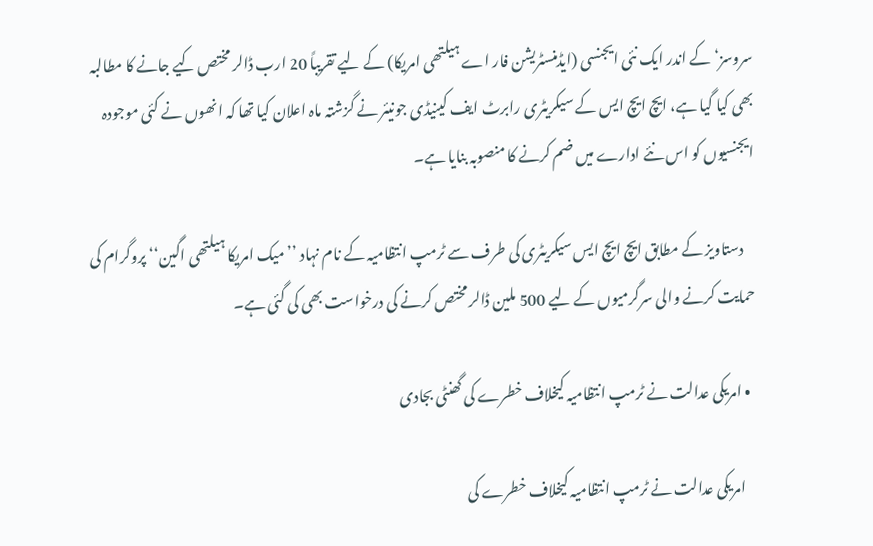سروسز‘ کے اندر ایک نئی ایجنسی (ایڈمنسٹریشن فار اے ہیلتھی امریکا) کے لیے تقریباً 20 ارب ڈالر مختص کیے جانے کا مطالبہ بھی کیا گیا ہے، ایچ ایچ ایس کے سیکریٹری رابرٹ ایف کینیڈی جونیئر نے گزشتہ ماہ اعلان کیا تھا کہ انھوں نے کئی موجودہ ایجنسیوں کو اس نئے ادارے میں ضم کرنے کا منصوبہ بنایا ہے۔

    دستاویز کے مطابق ایچ ایچ ایس سیکریٹری کی طرف سے ٹرمپ انتظامیہ کے نام نہاد ’’میک امریکا ہیلتھی اگین‘‘ پروگرام کی حمایت کرنے والی سرگرمیوں کے لیے 500 ملین ڈالر مختص کرنے کی درخواست بھی کی گئی ہے۔

  • امریکی عدالت نے ٹرمپ انتظامیہ کیخلاف خطرے کی گھنٹی بجادی

    امریکی عدالت نے ٹرمپ انتظامیہ کیخلاف خطرے کی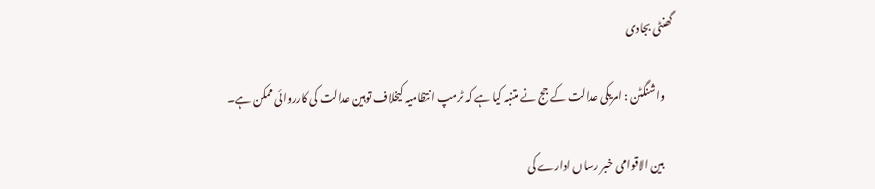گھنٹی بجادی

    واشنگٹن : امریکی عدالت کے جج نے متنبہ کیا ہے کہ ٹرمپ انتظامیہ کیخلاف توہین عدالت کی کارروائی ممکن ہے۔

    بین الاقوامی خبر رساں ادارے کی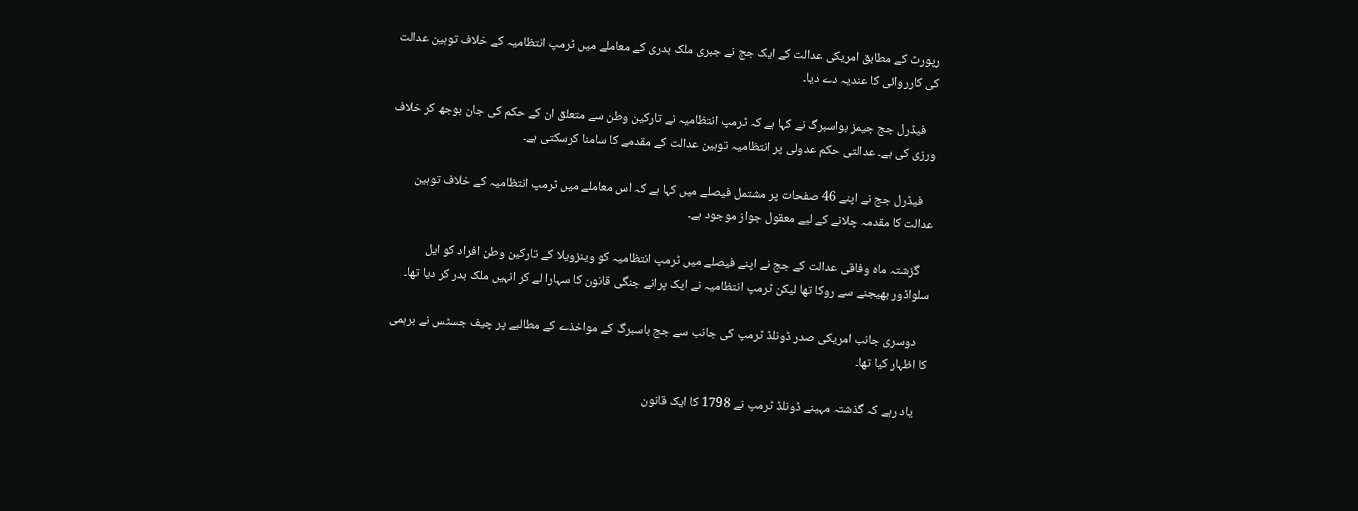رپورٹ کے مطابق امریکی عدالت کے ایک جج نے جبری ملک بدری کے معاملے میں ٹرمپ انتظامیہ کے خلاف توہین عدالت کی کارروائی کا عندیہ دے دیا۔

    فیڈرل جج جیمز بواسبرگ نے کہا ہے کہ ٹرمپ انتظامیہ نے تارکین وطن سے متعلق ان کے حکم کی جان بوجھ کر خلاف ورزی کی ہے۔ عدالتی حکم عدولی پر انتظامیہ توہین عدالت کے مقدمے کا سامنا کرسکتی ہے۔

    فیڈرل جج نے اپنے 46 صفحات پر مشتمل فیصلے میں کہا ہے کہ اس معاملے میں ٹرمپ انتظامیہ کے خلاف توہین عدالت کا مقدمہ چلانے کے لیے معقول جواز موجود ہے۔

    گزشتہ ماہ وفاقی عدالت کے جج نے اپنے فیصلے میں ٹرمپ انتظامیہ کو وینزویلا کے تارکین وطن افراد کو ایل سلواڈور بھیجنے سے روکا تھا لیکن ٹرمپ انتظامیہ نے ایک پرانے جنگی قانون کا سہارا لے کر انہیں ملک بدر کر دیا تھا۔

    دوسری جانب امریکی صدر ڈونلڈ ٹرمپ کی جانب سے جج باسبرگ کے مواخذے کے مطالبے پر چیف جسٹس نے برہمی کا اظہار کیا تھا۔

    یاد رہے کہ گذشتہ مہینے ڈونلڈ ٹرمپ نے 1798 کا ایک قانون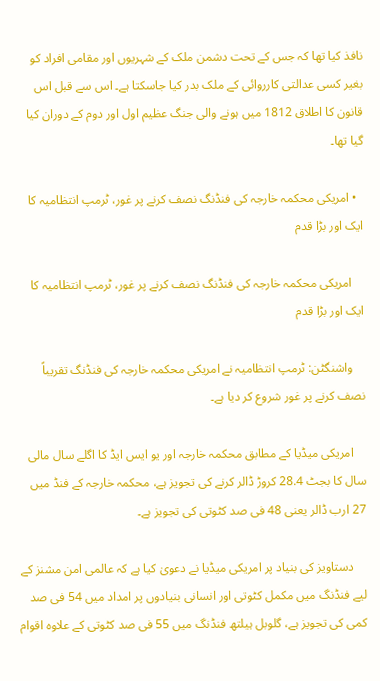نافذ کیا تھا کہ جس کے تحت دشمن ملک کے شہریوں اور مقامی افراد کو بغیر کسی عدالتی کارروائی کے ملک بدر کیا جاسکتا ہے۔ اس سے قبل اس قانون کا اطلاق 1812 میں ہونے والی جنگ عظیم اول اور دوم کے دوران کیا گیا تھا۔

  • امریکی محکمہ خارجہ کی فنڈنگ نصف کرنے پر غور، ٹرمپ انتظامیہ کا ایک اور بڑا قدم

    امریکی محکمہ خارجہ کی فنڈنگ نصف کرنے پر غور، ٹرمپ انتظامیہ کا ایک اور بڑا قدم

    واشنگٹن: ٹرمپ انتظامیہ نے امریکی محکمہ خارجہ کی فنڈنگ تقریباً نصف کرنے پر غور شروع کر دیا ہے۔

    امریکی میڈیا کے مطابق محکمہ خارجہ اور یو ایس ایڈ کا اگلے سال مالی سال کا بجٹ 28.4 کروڑ ڈالر کرنے کی تجویز ہے، محکمہ خارجہ کے فنڈ میں 27 ارب ڈالر یعنی 48 فی صد کٹوتی کی تجویز ہے۔

    دستاویز کی بنیاد پر امریکی میڈیا نے دعویٰ کیا ہے کہ عالمی امن مشنز کے لیے فنڈنگ میں مکمل کٹوتی اور انسانی بنیادوں پر امداد میں 54 فی صد کمی کی تجویز ہے، گلوبل ہیلتھ فنڈنگ میں 55 فی صد کٹوتی کے علاوہ اقوام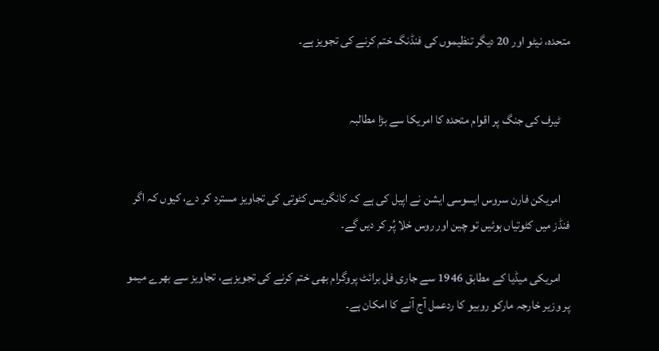متحدہ، نیٹو اور 20 دیگر تنظیموں کی فنڈنگ ختم کرنے کی تجویز ہے۔


    ٹیرف کی جنگ پر اقوام متحدہ کا امریکا سے بڑا مطالبہ


    امریکن فارن سروس ایسوسی ایشن نے اپیل کی ہے کہ کانگریس کٹوتی کی تجاویز مسترد کر دے، کیوں کہ اگر فنڈز میں کٹوتیاں ہوئیں تو چین اور روس خلا پُر کر دیں گے۔

    امریکی میڈیا کے مطابق 1946 سے جاری فل برائٹ پروگرام بھی ختم کرنے کی تجویزہے، تجاویز سے بھرے میمو پر وزیر خارجہ مارکو روبیو کا ردعمل آج آنے کا امکان ہے۔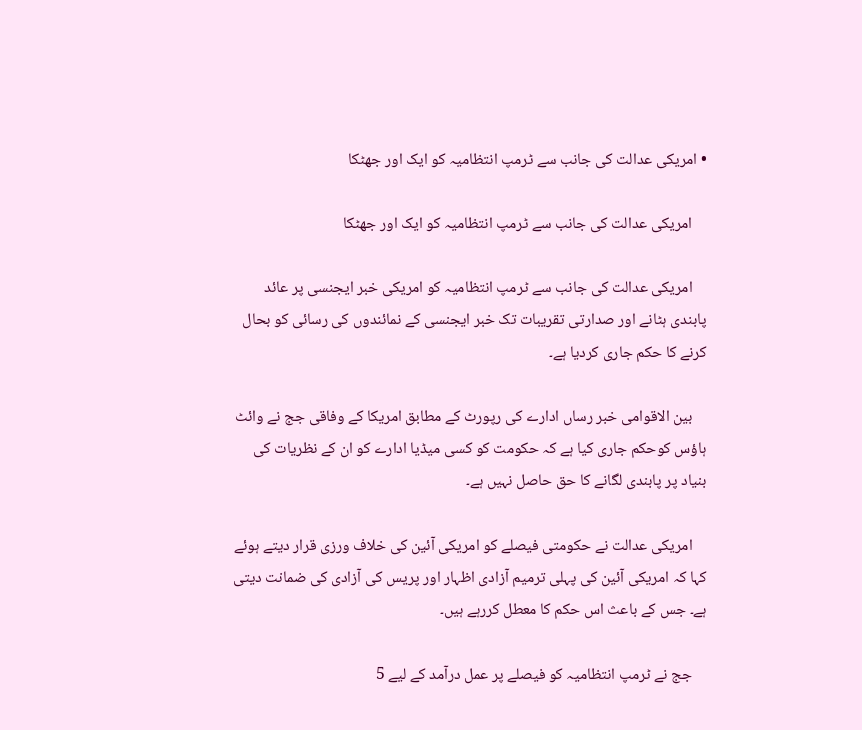• امریکی عدالت کی جانب سے ٹرمپ انتظامیہ کو ایک اور جھٹکا

    امریکی عدالت کی جانب سے ٹرمپ انتظامیہ کو ایک اور جھٹکا

    امریکی عدالت کی جانب سے ٹرمپ انتظامیہ کو امریکی خبر ایجنسی پر عائد پابندی ہٹانے اور صدارتی تقریبات تک خبر ایجنسی کے نمائندوں کی رسائی کو بحال کرنے کا حکم جاری کردیا ہے۔

    بین الاقوامی خبر رساں ادارے کی رپورٹ کے مطابق امریکا کے وفاقی جج نے وائٹ ہاؤس کوحکم جاری کیا ہے کہ حکومت کو کسی میڈیا ادارے کو ان کے نظریات کی بنیاد پر پابندی لگانے کا حق حاصل نہیں ہے۔

    امریکی عدالت نے حکومتی فیصلے کو امریکی آئین کی خلاف ورزی قرار دیتے ہوئے کہا کہ امریکی آئین کی پہلی ترمیم آزادی اظہار اور پریس کی آزادی کی ضمانت دیتی ہے۔ جس کے باعث اس حکم کا معطل کررہے ہیں۔

    جج نے ٹرمپ انتظامیہ کو فیصلے پر عمل درآمد کے لیے 5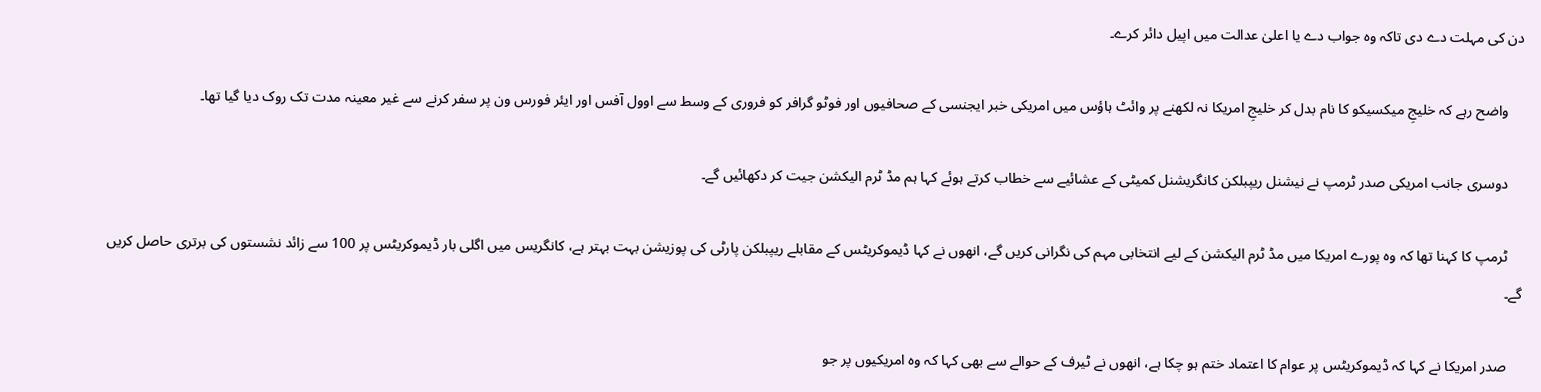دن کی مہلت دے دی تاکہ وہ جواب دے یا اعلیٰ عدالت میں اپیل دائر کرے۔

    واضح رہے کہ خلیجِ میکسیکو کا نام بدل کر خلیجِ امریکا نہ لکھنے پر وائٹ ہاؤس میں امریکی خبر ایجنسی کے صحافیوں اور فوٹو گرافر کو فروری کے وسط سے اوول آفس اور ایئر فورس ون پر سفر کرنے سے غیر معینہ مدت تک روک دیا گیا تھا۔

    دوسری جانب امریکی صدر ٹرمپ نے نیشنل ریپبلکن کانگریشنل کمیٹی کے عشائیے سے خطاب کرتے ہوئے کہا ہم مڈ ٹرم الیکشن جیت کر دکھائیں گے۔

    ٹرمپ کا کہنا تھا کہ وہ پورے امریکا میں مڈ ٹرم الیکشن کے لیے انتخابی مہم کی نگرانی کریں گے، انھوں نے کہا ڈیموکریٹس کے مقابلے ریپبلکن پارٹی کی پوزیشن بہت بہتر ہے، کانگریس میں اگلی بار ڈیموکریٹس پر 100 سے زائد نشستوں کی برتری حاصل کریں گے۔

    صدر امریکا نے کہا کہ ڈیموکریٹس پر عوام کا اعتماد ختم ہو چکا ہے، انھوں نے ٹیرف کے حوالے سے بھی کہا کہ وہ امریکیوں پر جو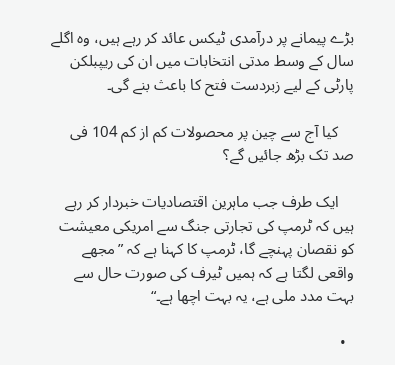بڑے پیمانے پر درآمدی ٹیکس عائد کر رہے ہیں، وہ اگلے سال کے وسط مدتی انتخابات میں ان کی ریپبلکن پارٹی کے لیے زبردست فتح کا باعث بنے گی۔

    کیا آج سے چین پر محصولات کم از کم 104 فی صد تک بڑھ جائیں گے؟

    ایک طرف جب ماہرین اقتصادیات خبردار کر رہے ہیں کہ ٹرمپ کی تجارتی جنگ سے امریکی معیشت کو نقصان پہنچے گا، ٹرمپ کا کہنا ہے کہ ”مجھے واقعی لگتا ہے کہ ہمیں ٹیرف کی صورت حال سے بہت مدد ملی ہے، یہ بہت اچھا ہے۔“

  •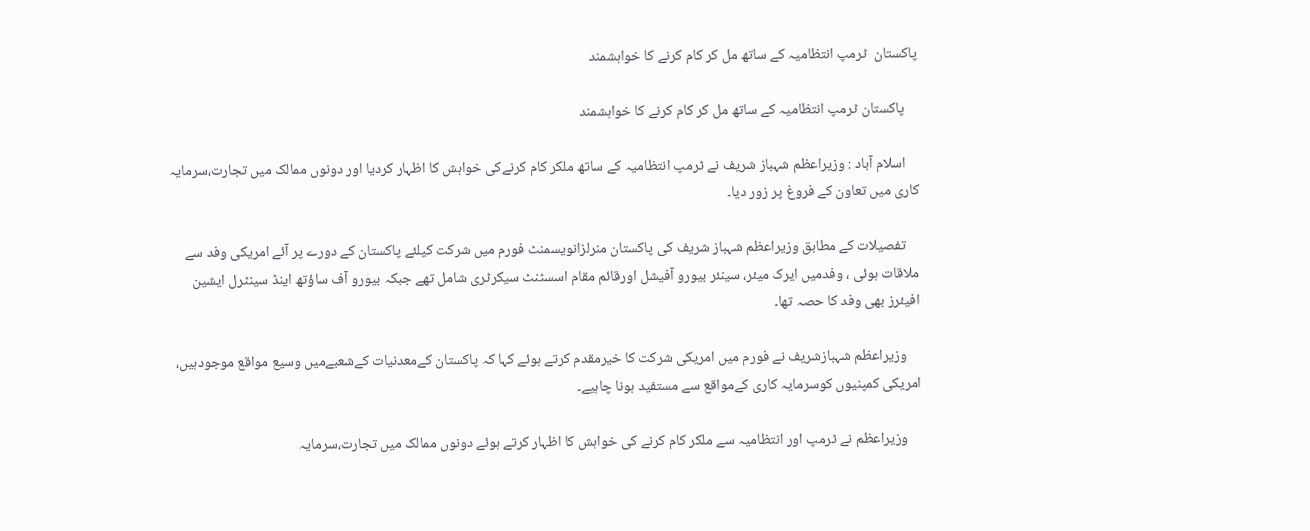پاکستان  ٹرمپ انتظامیہ کے ساتھ مل کر کام کرنے کا خواہشمند

    پاکستان ٹرمپ انتظامیہ کے ساتھ مل کر کام کرنے کا خواہشمند

    اسلام آباد : وزیراعظم شہباز شریف نے ٹرمپ انتظامیہ کے ساتھ ملکر کام کرنےکی خواہش کا اظہار کردیا اور دونوں ممالک میں تجارت،سرمایہ کاری میں تعاون کے فروغ پر زور دیا۔

    تفصیلات کے مطابق وزیراعظم شہباز شریف کی پاکستان منرلزانویسمنٹ فورم میں شرکت کیلئے پاکستان کے دورے پر آئے امریکی وفد سے ملاقات ہوئی ، وفدمیں ایرک میئر، سینئر بیورو آفیشل اورقائم مقام اسسٹنٹ سیکرٹری شامل تھے جبکہ بیورو آف ساؤتھ اینڈ سینٹرل ایشین افیئرز بھی وفد کا حصہ تھا۔

    وزیراعظم شہبازشریف نے فورم میں امریکی شرکت کا خیرمقدم کرتے ہوئے کہا کہ پاکستان کےمعدنیات کےشعبےمیں وسیع مواقع موجودہیں، امریکی کمپنیوں کوسرمایہ کاری کےمواقع سے مستفید ہونا چاہیے۔

    وزیراعظم نے ٹرمپ اور انتظامیہ سے ملکر کام کرنے کی خواہش کا اظہار کرتے ہوئے دونوں ممالک میں تجارت،سرمایہ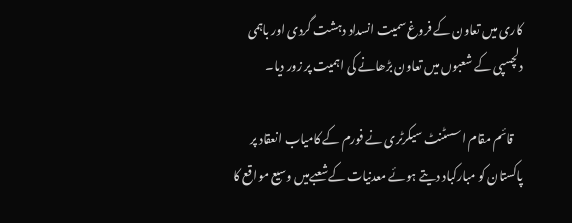کاری میں تعاون کے فروغ سمیت انسداد دہشت گردی اور باہمی دلچسپی کے شعبوں میں تعاون بڑھانے کی اہمیت پر زور دیا۔

    قائم مقام اسسٹنٹ سیکرٹری نے فورم کے کامیاب انعقاد پر پاکستان کو مبارکباد دیتے ہوئے معدنیات کےشعبےمیں وسیع مواقع کا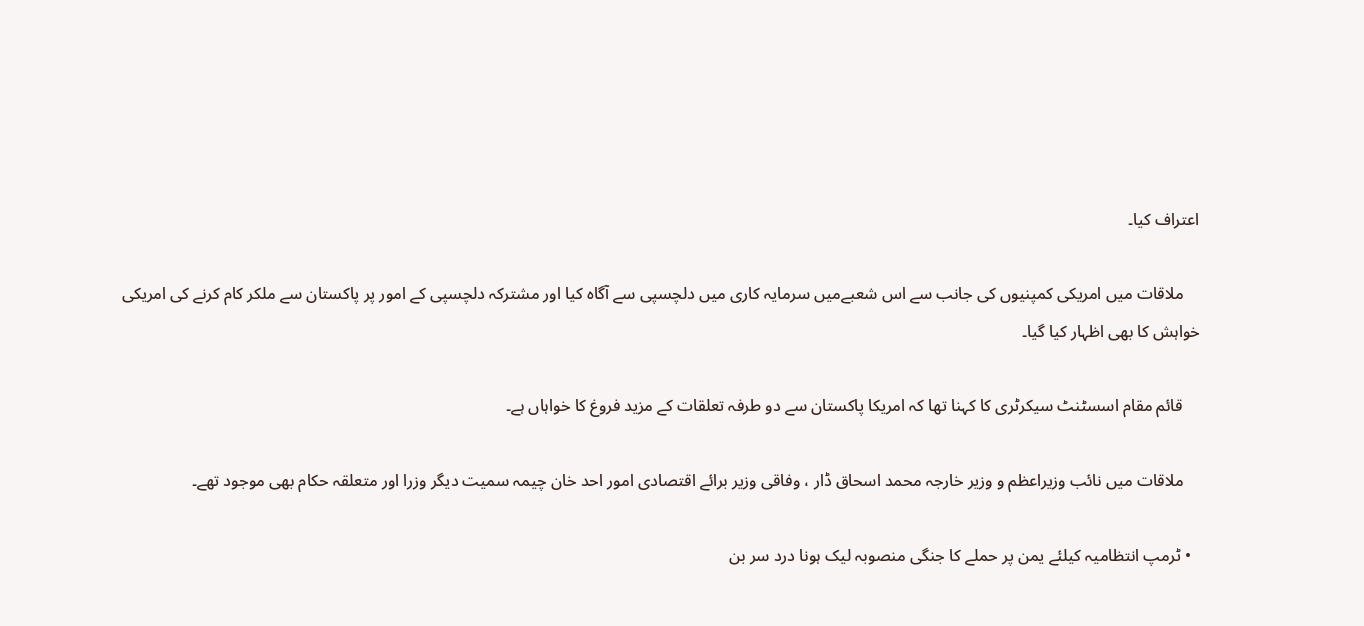اعتراف کیا۔

    ملاقات میں امریکی کمپنیوں کی جانب سے اس شعبےمیں سرمایہ کاری میں دلچسپی سے آگاہ کیا اور مشترکہ دلچسپی کے امور پر پاکستان سے ملکر کام کرنے کی امریکی خواہش کا بھی اظہار کیا گیا۔

    قائم مقام اسسٹنٹ سیکرٹری کا کہنا تھا کہ امریکا پاکستان سے دو طرفہ تعلقات کے مزید فروغ کا خواہاں ہے۔

    ملاقات میں نائب وزیراعظم و وزیر خارجہ محمد اسحاق ڈار ، وفاقی وزیر برائے اقتصادی امور احد خان چیمہ سمیت دیگر وزرا اور متعلقہ حکام بھی موجود تھے۔

  • ٹرمپ انتظامیہ کیلئے یمن پر حملے کا جنگی منصوبہ لیک ہونا درد سر بن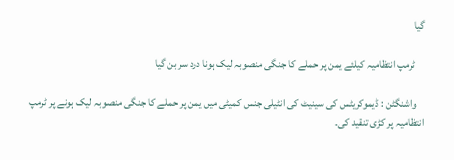گیا

    ٹرمپ انتظامیہ کیلئے یمن پر حملے کا جنگی منصوبہ لیک ہونا درد سر بن گیا

    واشنگٹن : ڈیموکریٹس کی سینیٹ کی انٹیلی جنس کمیٹی میں یمن پر حملے کا جنگی منصوبہ لیک ہونے پر ٹرمپ انتظامیہ پر کڑی تنقید کی۔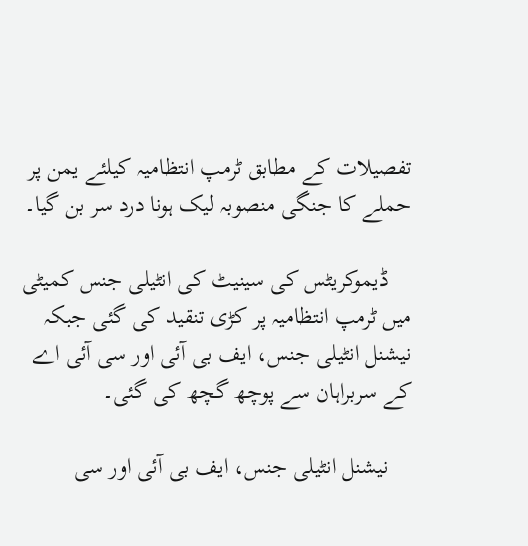تفصیلات کے مطابق ٹرمپ انتظامیہ کیلئے یمن پر حملے کا جنگی منصوبہ لیک ہونا درد سر بن گیا۔

    ڈیموکریٹس کی سینیٹ کی انٹیلی جنس کمیٹی میں ٹرمپ انتظامیہ پر کڑی تنقید کی گئی جبکہ نیشنل انٹیلی جنس، ایف بی آئی اور سی آئی اے کے سربراہان سے پوچھ گچھ کی گئی۔

    نیشنل انٹیلی جنس، ایف بی آئی اور سی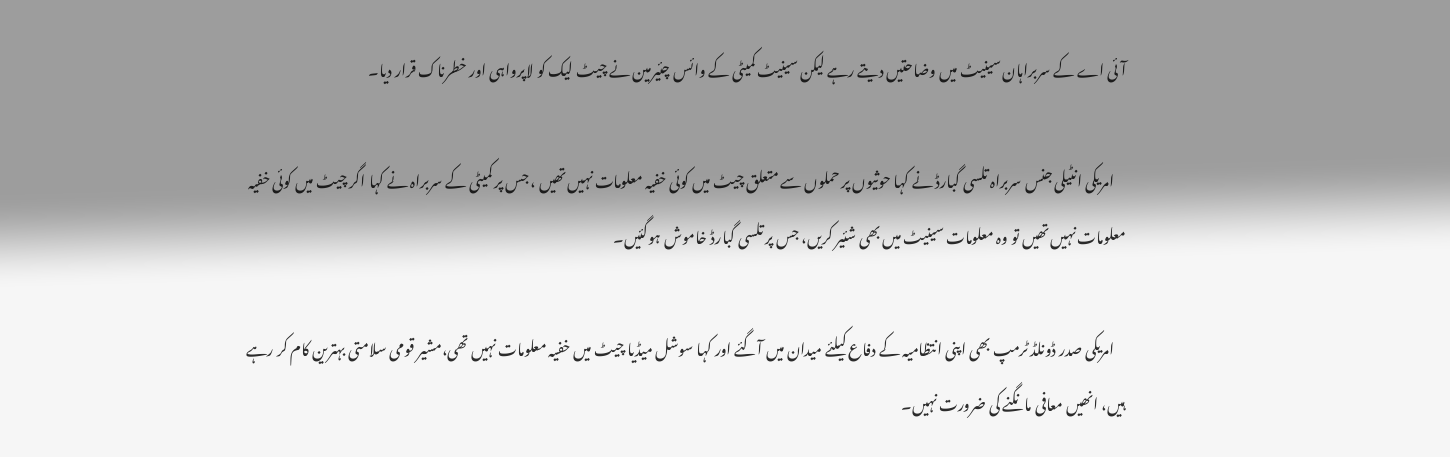آئی اے کے سربراہان سینیٹ میں وضاحتیں دیتے رہے لیکن سینیٹ کمیٹی کے وائس چئیرمین نے چیٹ لیک کو لاپرواہی اور خطرناک قرار دیا۔

    امریکی انٹیلی جنس سربراہ تلسی گبارڈ نے کہا حوثیوں پر حملوں سے متعلق چیٹ میں کوئی خفیہ معلومات نہیں تھیں ، جس پر کمیٹی کے سربراہ نے کہا اگر چیٹ میں کوئی خفیہ معلومات نہیں تھیں تو وہ معلومات سینیٹ میں بھی شئیر کریں، جس پر تلسی گبارڈ خاموش ہوگئیں۔

    امریکی صدر ڈونلڈ ٹرمپ بھی اپنی انتظامیہ کے دفاع کیلئے میدان میں آگئے اور کہا سوشل میڈیا چیٹ میں خفیہ معلومات نہیں تھی،مشیر قومی سلامتی بہترین کام کر رہے ہیں، انھیں معافی مانگنے کی ضرورت نہیں۔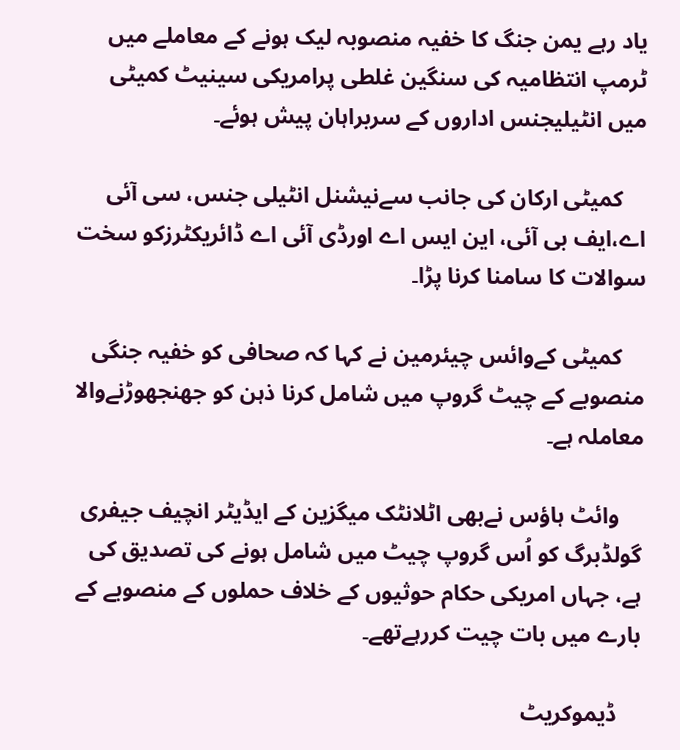یاد رہے یمن جنگ کا خفیہ منصوبہ لیک ہونے کے معاملے میں ٹرمپ انتظامیہ کی سنگین غلطی پرامریکی سینیٹ کمیٹی میں انٹیلیجنس اداروں کے سربراہان پیش ہوئے۔

    کمیٹی ارکان کی جانب سےنیشنل انٹیلی جنس، سی آئی اے،ایف بی آئی، این ایس اے اورڈی آئی اے ڈائریکٹرزکو سخت سوالات کا سامنا کرنا پڑا۔

    کمیٹی کےوائس چیئرمین نے کہا کہ صحافی کو خفیہ جنگی منصوبے کے چیٹ گروپ میں شامل کرنا ذہن کو جھنجھوڑنےوالا معاملہ ہے۔

    وائٹ ہاؤس نےبھی اٹلانٹک میگزین کے ایڈیٹر انچیف جیفری گولڈبرگ کو اُس گروپ چیٹ میں شامل ہونے کی تصدیق کی ہے، جہاں امریکی حکام حوثیوں کے خلاف حملوں کے منصوبے کے بارے میں بات چیت کررہےتھے۔

    ڈیموکریٹ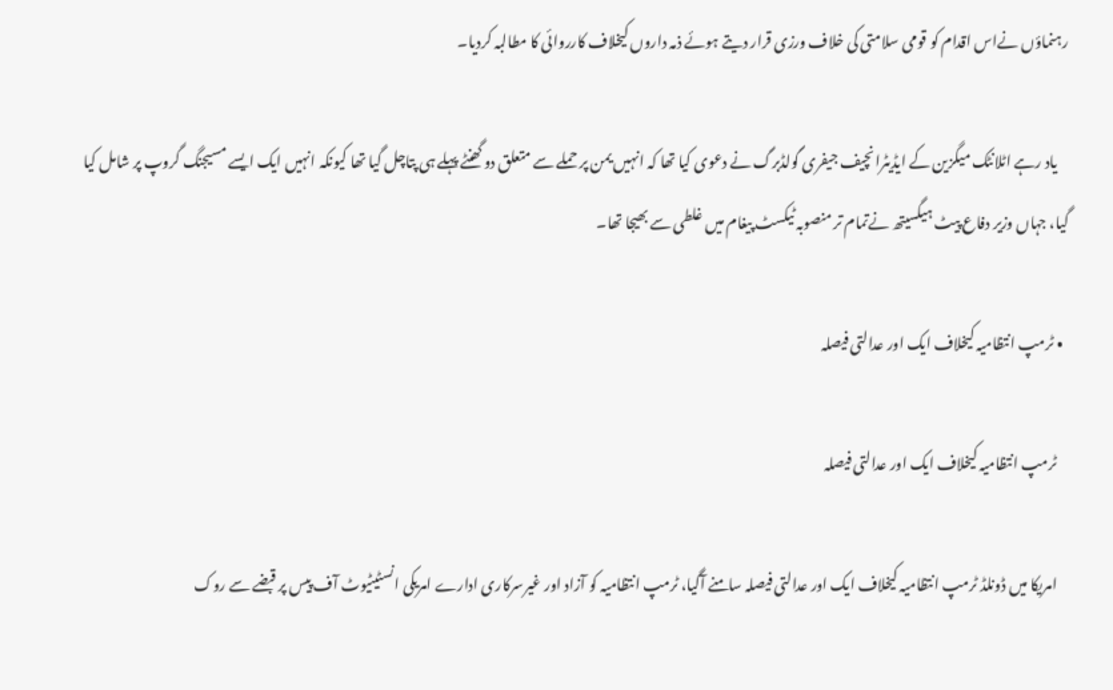رہنماؤں نےاس اقدام کو قومی سلامتی کی خلاف ورزی قرار دیتے ہوئے ذمہ داروں کیخلاف کارروائی کا مطالبہ کردیا۔

    یاد رہے اٹلانٹک میگزین کے ایڈیٹرانچیف جیفری گولڈبرگ نے دعوی کیا تھا کہ انہیں یمن پر حملے سے متعلق دو گھنٹے پہلے ہی پتاچل گیا تھا کیونکہ انہیں ایک ایسے مسیجنگ گروپ پر شامل کیا گیا، جہاں وزیر دفاع پیٹ ہیگسیتھ نےتمام تر منصوبہ ٹیکسٹ پیغام میں غلطی سے بھیجا تھا۔

  • ٹرمپ انتظامیہ کیخلاف ایک اور عدالتی فیصلہ

    ٹرمپ انتظامیہ کیخلاف ایک اور عدالتی فیصلہ

    امریکا میں ڈونلڈ ٹرمپ انتظامیہ کیخلاف ایک اور عدالتی فیصلہ سامنے آگیا، ٹرمپ انتظامیہ کو آزاد اور غیرسرکاری ادارے امریکی انسٹیٹیوٹ آف پیس پر قبضے سے روک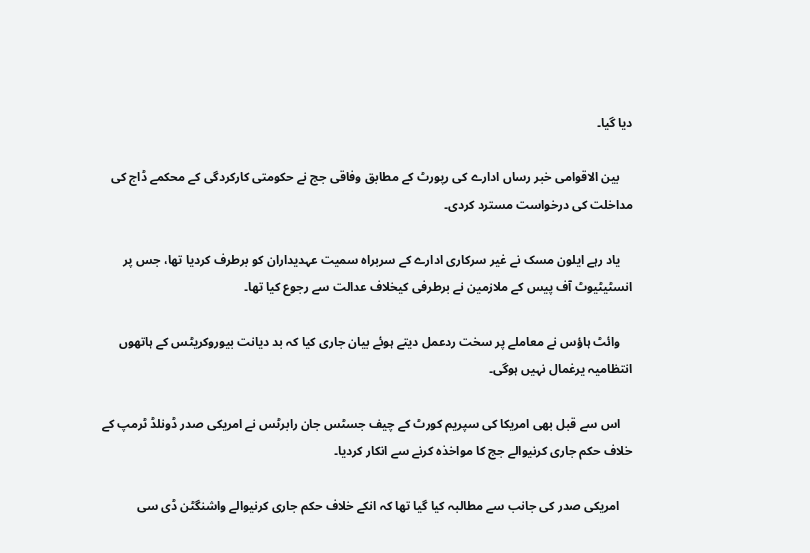دیا گیا۔

    بین الاقوامی خبر رساں ادارے کی رپورٹ کے مطابق وفاقی جج نے حکومتی کارکردگی کے محکمے ڈاج کی مداخلت کی درخواست مسترد کردی۔

    یاد رہے ایلون مسک نے غیر سرکاری ادارے کے سربراہ سمیت عہدیداران کو برطرف کردیا تھا، جس پر انسٹیٹیوٹ آف پیس کے ملازمین نے برطرفی کیخلاف عدالت سے رجوع کیا تھا۔

    وائٹ ہاؤس نے معاملے پر سخت ردعمل دیتے ہوئے بیان جاری کیا کہ بد دیانت بیوروکریٹس کے ہاتھوں انتظامیہ یرغمال نہیں ہوگی۔

    اس سے قبل بھی امریکا کی سپریم کورٹ کے چیف جسٹس جان رابرٹس نے امریکی صدر ڈونلڈ ٹرمپ کے خلاف حکم جاری کرنیوالے جج کا مواخذہ کرنے سے انکار کردیا۔

    امریکی صدر کی جانب سے مطالبہ کیا گیا تھا کہ انکے خلاف حکم جاری کرنیوالے واشنگٹن ڈی سی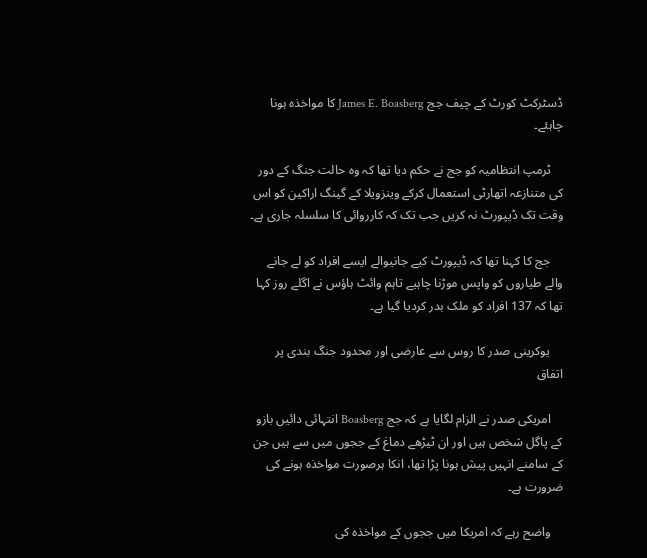ڈسٹرکٹ کورٹ کے چیف جج James E. Boasberg کا مواخذہ ہونا چاہئے۔

    ٹرمپ انتظامیہ کو جج نے حکم دیا تھا کہ وہ حالت جنگ کے دور کی متنازعہ اتھارٹی استعمال کرکے وینزویلا کے گینگ اراکین کو اس وقت تک ڈیپورٹ نہ کریں جب تک کہ کارروائی کا سلسلہ جاری ہے۔

    جج کا کہنا تھا کہ ڈیپورٹ کیے جانیوالے ایسے افراد کو لے جانے والے طیاروں کو واپس موڑنا چاہیے تاہم وائٹ ہاؤس نے اگلے روز کہا تھا کہ 137 افراد کو ملک بدر کردیا گیا ہے۔

    یوکرینی صدر کا روس سے عارضی اور محدود جنگ بندی پر اتفاق

    امریکی صدر نے الزام لگایا ہے کہ جج Boasberg انتہائی دائیں بازو کے پاگل شخص ہیں اور ان ٹیڑھے دماغ کے ججوں میں سے ہیں جن کے سامنے انہیں پیش ہونا پڑا تھا، انکا ہرصورت مواخذہ ہونے کی ضرورت ہے۔

    واضح رہے کہ امریکا میں ججوں کے مواخذہ کی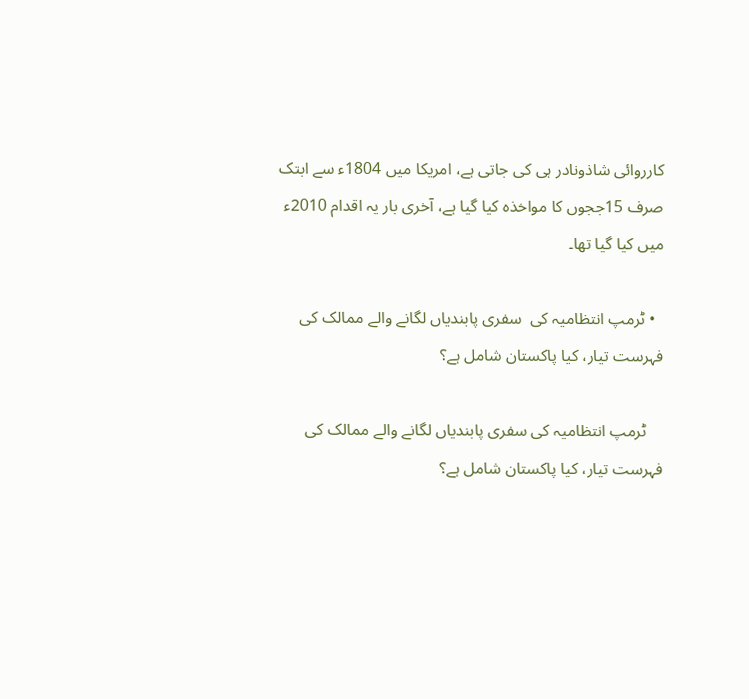کارروائی شاذونادر ہی کی جاتی ہے، امریکا میں 1804ء سے ابتک صرف 15ججوں کا مواخذہ کیا گیا ہے، آخری بار یہ اقدام 2010ء میں کیا گیا تھا۔

  • ٹرمپ انتظامیہ کی  سفری پابندیاں لگانے والے ممالک کی فہرست تیار، کیا پاکستان شامل ہے؟

    ٹرمپ انتظامیہ کی سفری پابندیاں لگانے والے ممالک کی فہرست تیار، کیا پاکستان شامل ہے؟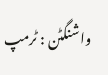واشنگٹن : ٹرمپ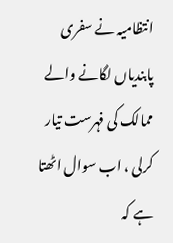انتظامیہ نے سفری پابندیاں لگانے والے ممالک کی فہرست تیار کرلی ، اب سوال اٹھتا ہے کہ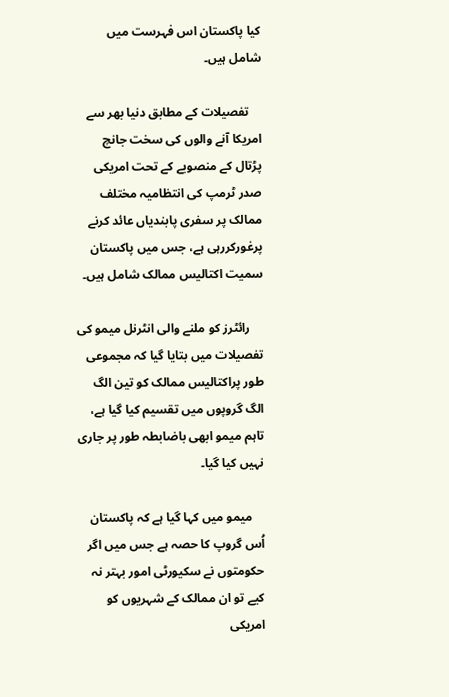کیا پاکستان اس فہرست میں شامل ہیں۔

    تفصیلات کے مطابق دنیا بھر سے امریکا آنے والوں کی سخت جانچ پڑتال کے منصوبے کے تحت امریکی صدر ٹرمپ کی انتظامیہ مختلف ممالک پر سفری پابندیاں عائد کرنے پرغورکررہی ہے، جس میں پاکستان سمیت اکتالیس ممالک شامل ہیں۔

    رائٹرز کو ملنے والی انٹرنل میمو کی تفصیلات میں بتایا گیا کہ مجموعی طور پراکتالیس ممالک کو تین الگ الگ گروپوں میں تقسیم کیا گیا ہے، تاہم میمو ابھی باضابطہ طور پر جاری نہیں کیا گیا۔

    میمو میں کہا گیا ہے کہ پاکستان اُس گروپ کا حصہ ہے جس میں اگر حکومتوں نے سکیورٹی امور بہتر نہ کیے تو ان ممالک کے شہریوں کو امریکی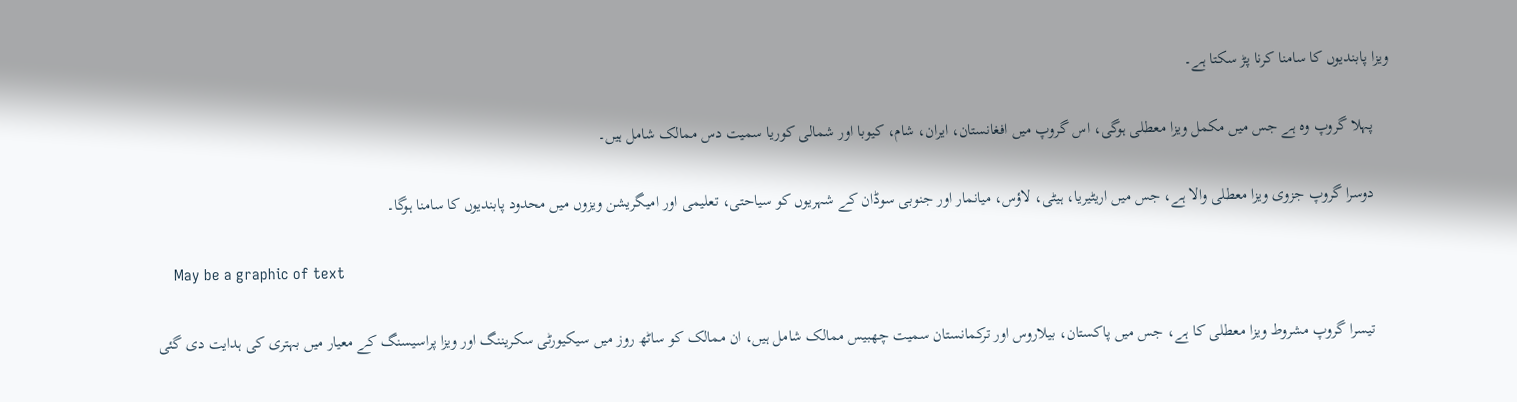ویزا پابندیوں کا سامنا کرنا پڑ سکتا ہے۔

    پہلا گروپ وہ ہے جس میں مکمل ویزا معطلی ہوگی، اس گروپ میں افغانستان، ایران، شام، کیوبا اور شمالی کوریا سمیت دس ممالک شامل ہیں۔

    دوسرا گروپ جزوی ویزا معطلی والا ہے، جس میں اریٹیریا، ہیٹی، لاؤس، میانمار اور جنوبی سوڈان کے شہریوں کو سیاحتی، تعلیمی اور امیگریشن ویزوں میں محدود پابندیوں کا سامنا ہوگا۔

    May be a graphic of text

    تیسرا گروپ مشروط ویزا معطلی کا ہے، جس میں پاکستان، بیلاروس اور ترکمانستان سمیت چھبیس ممالک شامل ہیں، ان ممالک کو ساٹھ روز میں سیکیورٹی سکریننگ اور ویزا پراسیسنگ کے معیار میں بہتری کی ہدایت دی گئی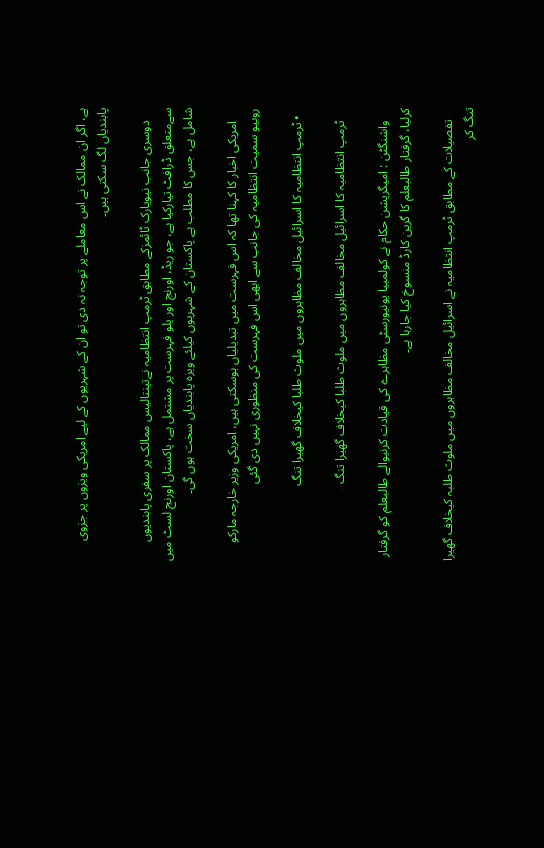ہے، اگر ان ممالک نے اس معاملے پر توجہ نہ دی تو ان کے شہریوں کے لیے امریکی ویزوں پر جزوی پابندیاں لگ سکتی ہیں۔

    دوسری جانب نیویارک ٹائمزکے مطابق ٹرمپ انتظامیہ نےتینتالیس ممالک پر سفری پابندیوں سےمتعلق ڈرافٹ تیارکیا ہے، جو ریڈ، اورنج اور یلو فہرست پر مشتمل ہے، پاکستان اورنج لسٹ میں شامل ہے، جس کا مطلب ہے پاکستان کے شہریوں کیلئے ویزہ پابندیاں سخت ہوں گی۔

    امریکی اخبار کا کہنا تھا کہ اس فہرست میں تبدیلیاں ہوسکتی ہیں، امریکی وزیر خارجہ مارکو روبیو سمیت انتظامیہ کی جانب سے ابھی اس فہرست کی منظوری نہیں دی گئی

  • ٹرمپ انتظامیہ کا اسرائیل مخالف مظاہروں میں ملوث طلبا کیخلاف گھیرا تنگ

    ٹرمپ انتظامیہ کا اسرائیل مخالف مظاہروں میں ملوث طلبا کیخلاف گھیرا تنگ

    واشنگٹن : امیگریشن حکام نے کولمبیا یونیورسٹی مظاہرے کی قیادت کرنیوالے طالبعلم کو گرفتار کرلیا، گرفتار طالبعلم کا گرین کارڈ منسوخ کیا جارہا ہے۔

    تفصیلات کے مطابق ٹرمپ انتظامیہ نے اسرائیل مخالف مظاہروں میں ملوث طلبہ کیخلاف گھیرا تنگ کر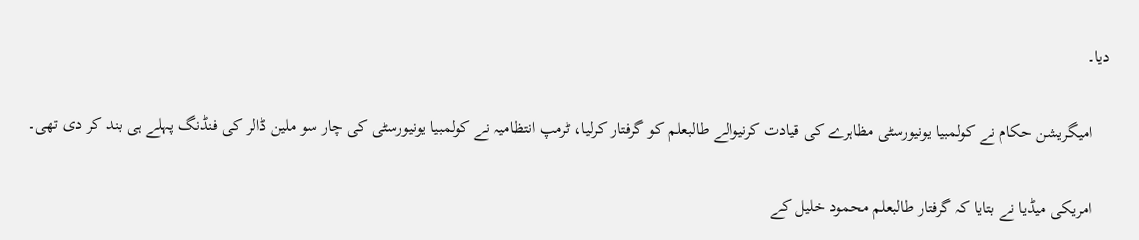دیا۔

    امیگریشن حکام نے کولمبیا یونیورسٹی مظاہرے کی قیادت کرنیوالے طالبعلم کو گرفتار کرلیا، ٹرمپ انتظامیہ نے کولمبیا یونیورسٹی کی چار سو ملین ڈالر کی فنڈنگ پہلے ہی بند کر دی تھی۔

    امریکی میڈیا نے بتایا کہ گرفتار طالبعلم محمود خلیل کے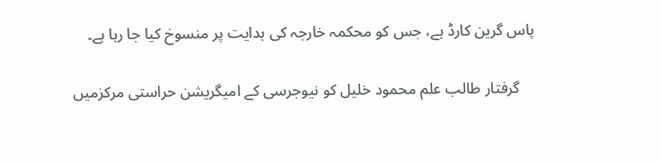پاس گرین کارڈ ہے، جس کو محکمہ خارجہ کی ہدایت پر منسوخ کیا جا رہا ہے۔

    گرفتار طالب علم محمود خلیل کو نیوجرسی کے امیگریشن حراستی مرکزمیں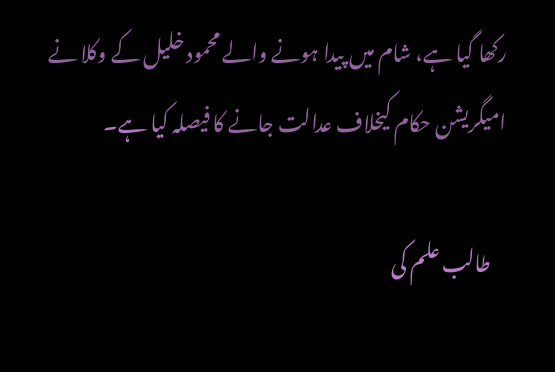رکھا گیا ہے، شام میں پیدا ہونے والے محمود خلیل کے وکلا نے امیگریشن حکام کیخلاف عدالت جانے کا فیصلہ کیا ہے۔

    طالب علم کی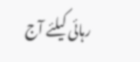رہائی کیلئے آج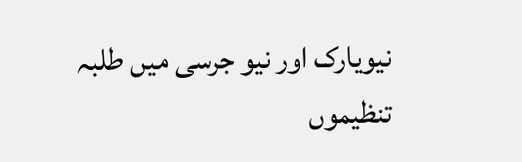نیویارک اور نیو جرسی میں طلبہ تنظیموں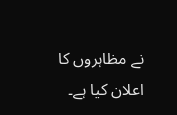نے مظاہروں کا اعلان کیا ہے۔